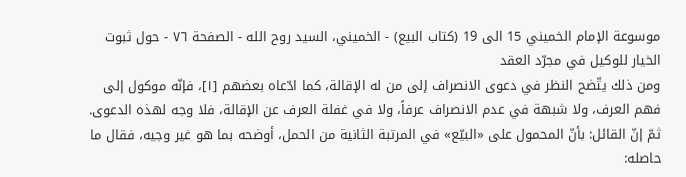موسوعة الإمام الخميني 15 الى 19 (كتاب البيع) - الخميني، السيد روح الله - الصفحة ٧٦ - حول ثبوت الخيار للوكيل في مجرّد العقد
ومن ذلك يتّضح النظر في دعوى الانصراف إلى من له الإقالة، كما ادّعاه بعضهم [١]، فإنّه موكول إلى فهم العرف، ولا شبهة في عدم الانصراف عرفاً، ولا في غفلة العرف عن الإقالة، فلا وجه لهذه الدعوى.
ثمّ إنّ القائل: بأنّ المحمول على «البيّع» في المرتبة الثانية من الحمل، أوضحه بما هو غير وجيه، فقال ما حاصله: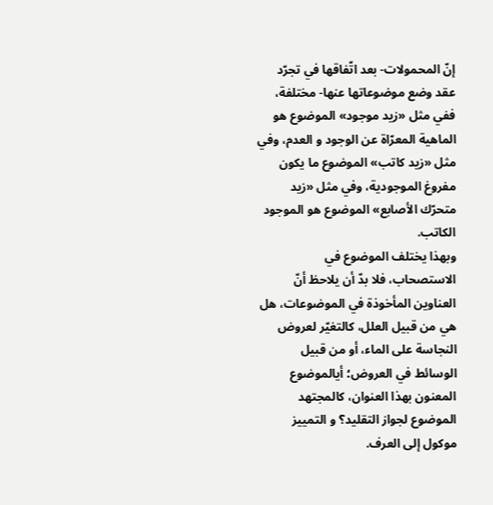إنّ المحمولات- بعد اتّفاقها في تجرّد عقد وضع موضوعاتها عنها- مختلفة، ففي مثل «زيد موجود» الموضوع هو الماهية المعرّاة عن الوجود و العدم، وفي مثل «زيد كاتب» الموضوع ما يكون مفروغ الموجودية، وفي مثل «زيد متحرّك الأصابع» الموضوع هو الموجود الكاتب.
وبهذا يختلف الموضوع في الاستصحاب، فلا بدّ أن يلاحظ أنّ العناوين المأخوذة في الموضوعات، هل هي من قبيل العلل، كالتغيّر لعروض النجاسة على الماء، أو من قبيل الوسائط في العروض؛ أيالموضوع المعنون بهذا العنوان، كالمجتهد الموضوع لجواز التقليد؟ و التمييز موكول إلى العرف.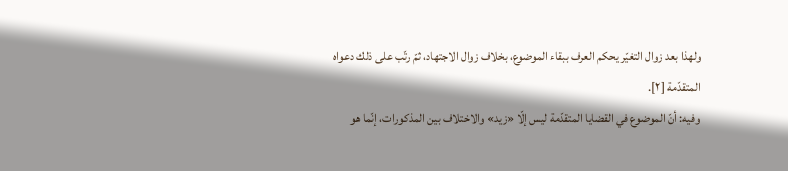ولهذا بعد زوال التغيّر يحكم العرف ببقاء الموضوع، بخلاف زوال الاجتهاد، ثمّ رتّب على ذلك دعواه المتقدّمة [٢].
وفيه: أنّ الموضوع في القضايا المتقدّمة ليس إلّا «زيد» والاختلاف بين المذكورات، إنّما هو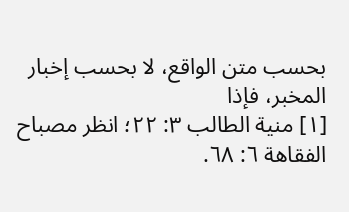بحسب متن الواقع، لا بحسب إخبار المخبر، فإذا
[١] منية الطالب ٣: ٢٢؛ انظر مصباح الفقاهة ٦: ٦٨.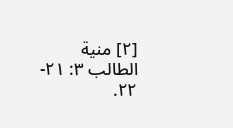[٢] منية الطالب ٣: ٢١- ٢٢.